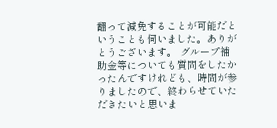翻って減免することが可能だということも伺いました。ありがとうございます。 グループ補助金等についても質問をしたかったんですけれども、時間が参りましたので、終わらせていただきたいと思いま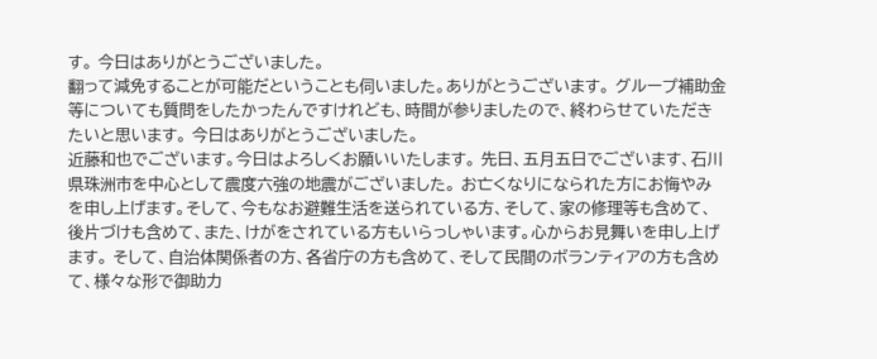す。 今日はありがとうございました。
翻って減免することが可能だということも伺いました。ありがとうございます。 グループ補助金等についても質問をしたかったんですけれども、時間が参りましたので、終わらせていただきたいと思います。 今日はありがとうございました。
近藤和也でございます。今日はよろしくお願いいたします。 先日、五月五日でございます、石川県珠洲市を中心として震度六強の地震がございました。 お亡くなりになられた方にお悔やみを申し上げます。そして、今もなお避難生活を送られている方、そして、家の修理等も含めて、後片づけも含めて、また、けがをされている方もいらっしゃいます。心からお見舞いを申し上げます。 そして、自治体関係者の方、各省庁の方も含めて、そして民間のボランティアの方も含めて、様々な形で御助力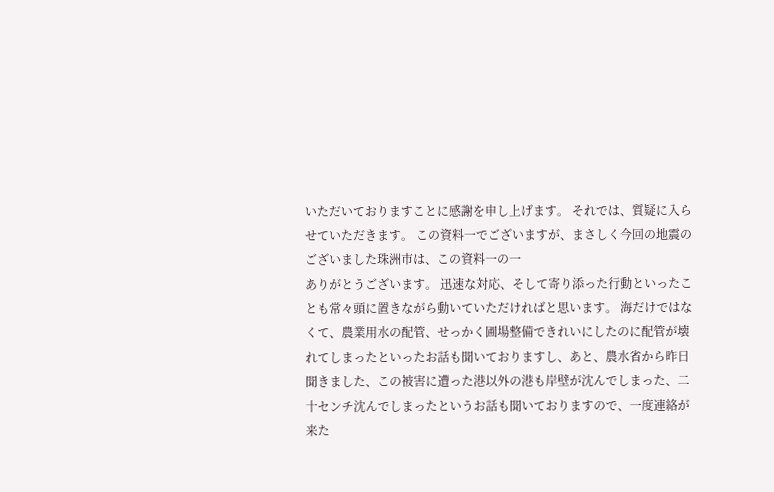いただいておりますことに感謝を申し上げます。 それでは、質疑に入らせていただきます。 この資料一でございますが、まさしく今回の地震のございました珠洲市は、この資料一の一
ありがとうございます。 迅速な対応、そして寄り添った行動といったことも常々頭に置きながら動いていただければと思います。 海だけではなくて、農業用水の配管、せっかく圃場整備できれいにしたのに配管が壊れてしまったといったお話も聞いておりますし、あと、農水省から昨日聞きました、この被害に遭った港以外の港も岸壁が沈んでしまった、二十センチ沈んでしまったというお話も聞いておりますので、一度連絡が来た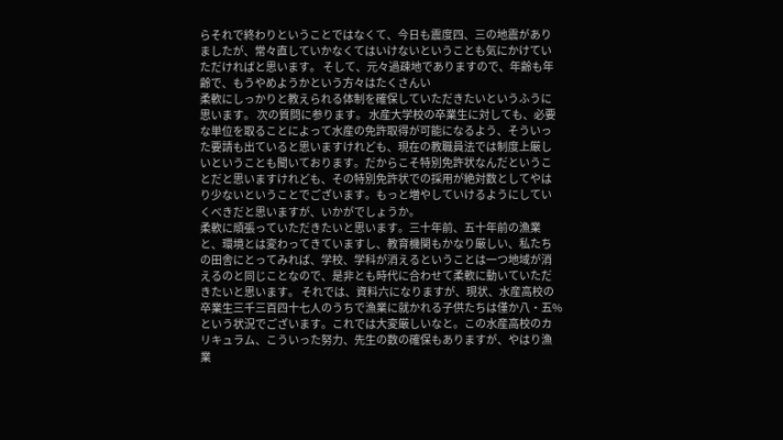らそれで終わりということではなくて、今日も震度四、三の地震がありましたが、常々直していかなくてはいけないということも気にかけていただければと思います。 そして、元々過疎地でありますので、年齢も年齢で、もうやめようかという方々はたくさんい
柔軟にしっかりと教えられる体制を確保していただきたいというふうに思います。 次の質問に参ります。 水産大学校の卒業生に対しても、必要な単位を取ることによって水産の免許取得が可能になるよう、そういった要請も出ていると思いますけれども、現在の教職員法では制度上厳しいということも聞いております。だからこそ特別免許状なんだということだと思いますけれども、その特別免許状での採用が絶対数としてやはり少ないということでございます。もっと増やしていけるようにしていくべきだと思いますが、いかがでしょうか。
柔軟に頑張っていただきたいと思います。三十年前、五十年前の漁業と、環境とは変わってきていますし、教育機関もかなり厳しい、私たちの田舎にとってみれば、学校、学科が消えるということは一つ地域が消えるのと同じことなので、是非とも時代に合わせて柔軟に動いていただきたいと思います。 それでは、資料六になりますが、現状、水産高校の卒業生三千三百四十七人のうちで漁業に就かれる子供たちは僅か八・五%という状況でございます。これでは大変厳しいなと。この水産高校のカリキュラム、こういった努力、先生の数の確保もありますが、やはり漁業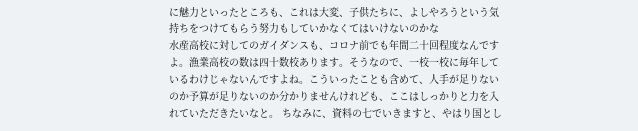に魅力といったところも、これは大変、子供たちに、よしやろうという気持ちをつけてもらう努力もしていかなくてはいけないのかな
水産高校に対してのガイダンスも、コロナ前でも年間二十回程度なんですよ。漁業高校の数は四十数校あります。そうなので、一校一校に毎年しているわけじゃないんですよね。こういったことも含めて、人手が足りないのか予算が足りないのか分かりませんけれども、ここはしっかりと力を入れていただきたいなと。 ちなみに、資料の七でいきますと、やはり国とし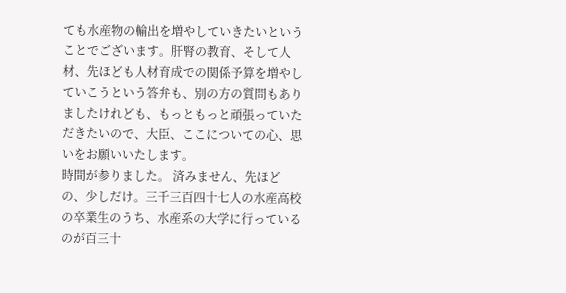ても水産物の輸出を増やしていきたいということでございます。肝腎の教育、そして人材、先ほども人材育成での関係予算を増やしていこうという答弁も、別の方の質問もありましたけれども、もっともっと頑張っていただきたいので、大臣、ここについての心、思いをお願いいたします。
時間が参りました。 済みません、先ほどの、少しだけ。三千三百四十七人の水産高校の卒業生のうち、水産系の大学に行っているのが百三十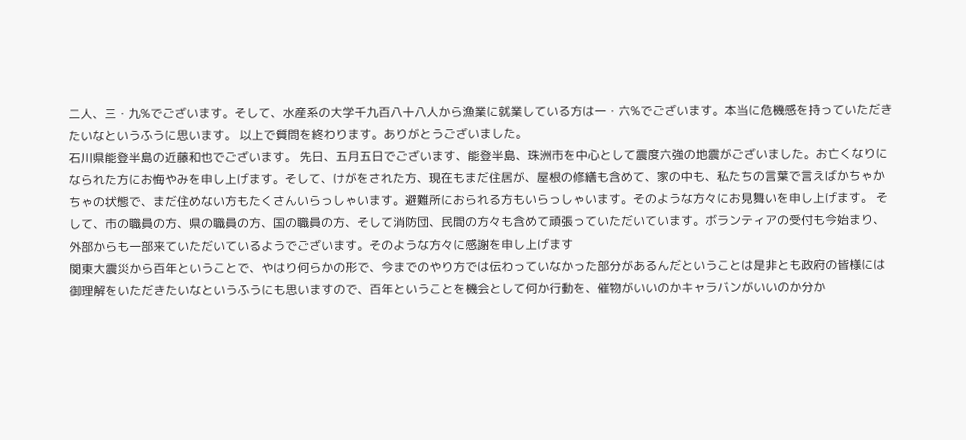二人、三・九%でございます。そして、水産系の大学千九百八十八人から漁業に就業している方は一・六%でございます。本当に危機感を持っていただきたいなというふうに思います。 以上で質問を終わります。ありがとうございました。
石川県能登半島の近藤和也でございます。 先日、五月五日でございます、能登半島、珠洲市を中心として震度六強の地震がございました。お亡くなりになられた方にお悔やみを申し上げます。そして、けがをされた方、現在もまだ住居が、屋根の修繕も含めて、家の中も、私たちの言葉で言えばかちゃかちゃの状態で、まだ住めない方もたくさんいらっしゃいます。避難所におられる方もいらっしゃいます。そのような方々にお見舞いを申し上げます。 そして、市の職員の方、県の職員の方、国の職員の方、そして消防団、民間の方々も含めて頑張っていただいています。ボランティアの受付も今始まり、外部からも一部来ていただいているようでございます。そのような方々に感謝を申し上げます
関東大震災から百年ということで、やはり何らかの形で、今までのやり方では伝わっていなかった部分があるんだということは是非とも政府の皆様には御理解をいただきたいなというふうにも思いますので、百年ということを機会として何か行動を、催物がいいのかキャラバンがいいのか分か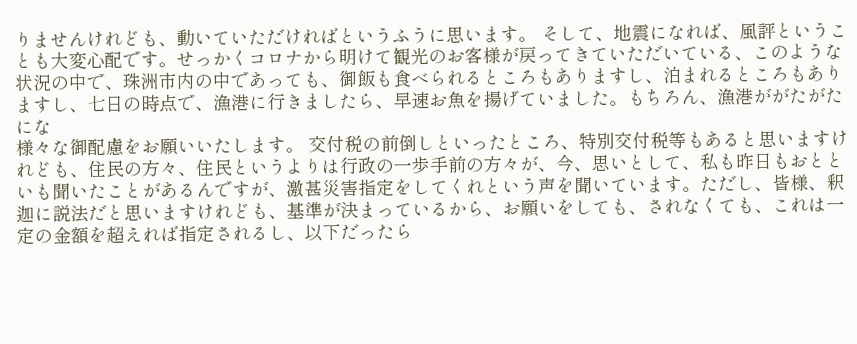りませんけれども、動いていただければというふうに思います。 そして、地震になれば、風評ということも大変心配です。せっかくコロナから明けて観光のお客様が戻ってきていただいている、このような状況の中で、珠洲市内の中であっても、御飯も食べられるところもありますし、泊まれるところもありますし、七日の時点で、漁港に行きましたら、早速お魚を揚げていました。もちろん、漁港ががたがたにな
様々な御配慮をお願いいたします。 交付税の前倒しといったところ、特別交付税等もあると思いますけれども、住民の方々、住民というよりは行政の一歩手前の方々が、今、思いとして、私も昨日もおとといも聞いたことがあるんですが、激甚災害指定をしてくれという声を聞いています。ただし、皆様、釈迦に説法だと思いますけれども、基準が決まっているから、お願いをしても、されなくても、これは一定の金額を超えれば指定されるし、以下だったら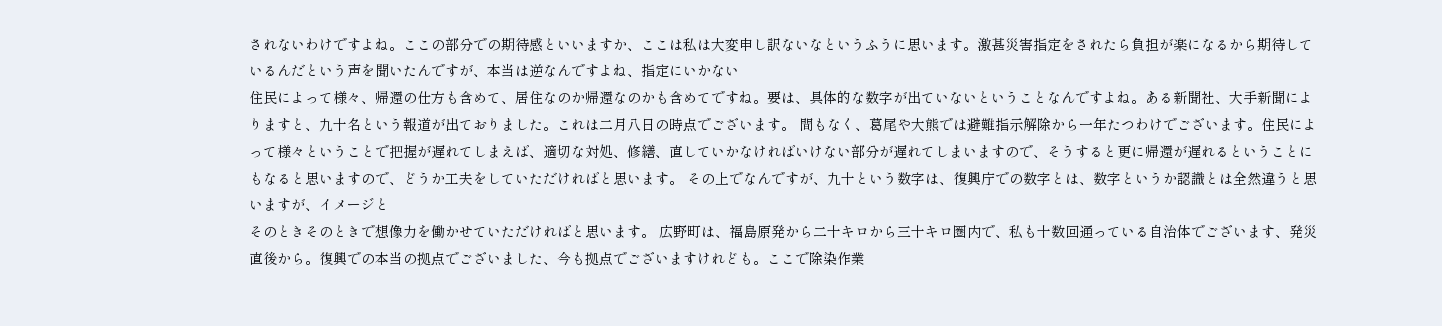されないわけですよね。ここの部分での期待感といいますか、ここは私は大変申し訳ないなというふうに思います。激甚災害指定をされたら負担が楽になるから期待しているんだという声を聞いたんですが、本当は逆なんですよね、指定にいかない
住民によって様々、帰還の仕方も含めて、居住なのか帰還なのかも含めてですね。要は、具体的な数字が出ていないということなんですよね。ある新聞社、大手新聞によりますと、九十名という報道が出ておりました。これは二月八日の時点でございます。 間もなく、葛尾や大熊では避難指示解除から一年たつわけでございます。住民によって様々ということで把握が遅れてしまえば、適切な対処、修繕、直していかなければいけない部分が遅れてしまいますので、そうすると更に帰還が遅れるということにもなると思いますので、どうか工夫をしていただければと思います。 その上でなんですが、九十という数字は、復興庁での数字とは、数字というか認識とは全然違うと思いますが、イメージと
そのときそのときで想像力を働かせていただければと思います。 広野町は、福島原発から二十キロから三十キロ圏内で、私も十数回通っている自治体でございます、発災直後から。復興での本当の拠点でございました、今も拠点でございますけれども。ここで除染作業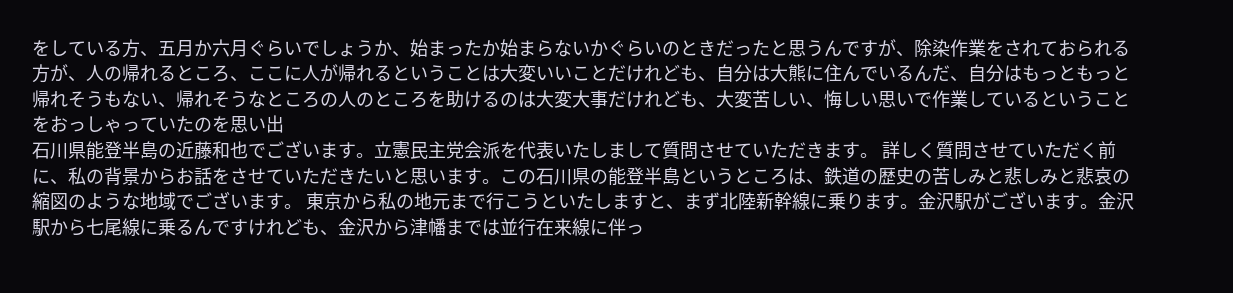をしている方、五月か六月ぐらいでしょうか、始まったか始まらないかぐらいのときだったと思うんですが、除染作業をされておられる方が、人の帰れるところ、ここに人が帰れるということは大変いいことだけれども、自分は大熊に住んでいるんだ、自分はもっともっと帰れそうもない、帰れそうなところの人のところを助けるのは大変大事だけれども、大変苦しい、悔しい思いで作業しているということをおっしゃっていたのを思い出
石川県能登半島の近藤和也でございます。立憲民主党会派を代表いたしまして質問させていただきます。 詳しく質問させていただく前に、私の背景からお話をさせていただきたいと思います。この石川県の能登半島というところは、鉄道の歴史の苦しみと悲しみと悲哀の縮図のような地域でございます。 東京から私の地元まで行こうといたしますと、まず北陸新幹線に乗ります。金沢駅がございます。金沢駅から七尾線に乗るんですけれども、金沢から津幡までは並行在来線に伴っ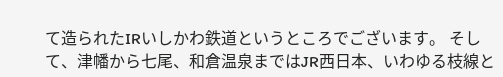て造られたIRいしかわ鉄道というところでございます。 そして、津幡から七尾、和倉温泉まではJR西日本、いわゆる枝線と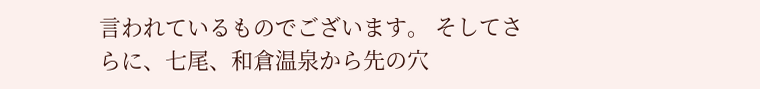言われているものでございます。 そしてさらに、七尾、和倉温泉から先の穴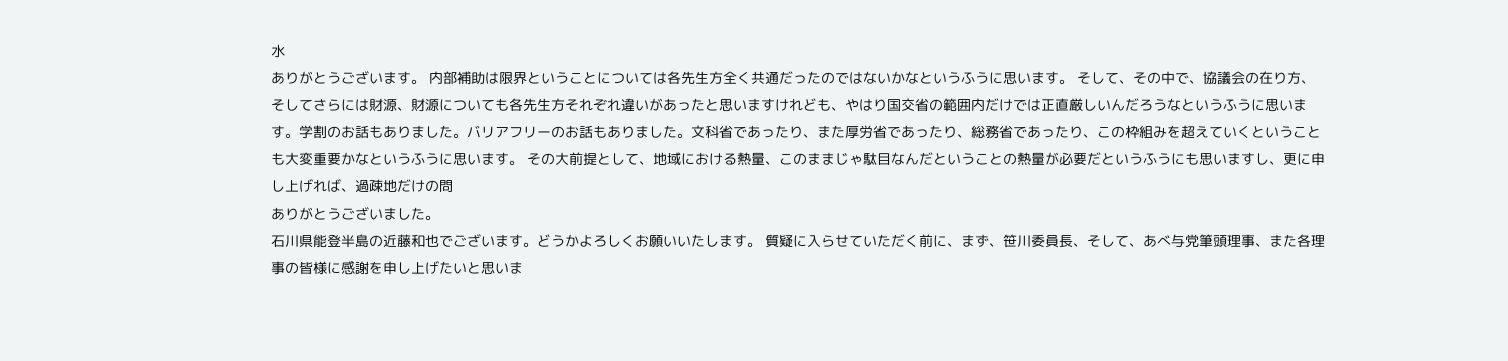水
ありがとうございます。 内部補助は限界ということについては各先生方全く共通だったのではないかなというふうに思います。 そして、その中で、協議会の在り方、そしてさらには財源、財源についても各先生方それぞれ違いがあったと思いますけれども、やはり国交省の範囲内だけでは正直厳しいんだろうなというふうに思います。学割のお話もありました。バリアフリーのお話もありました。文科省であったり、また厚労省であったり、総務省であったり、この枠組みを超えていくということも大変重要かなというふうに思います。 その大前提として、地域における熱量、このままじゃ駄目なんだということの熱量が必要だというふうにも思いますし、更に申し上げれば、過疎地だけの問
ありがとうございました。
石川県能登半島の近藤和也でございます。どうかよろしくお願いいたします。 質疑に入らせていただく前に、まず、笹川委員長、そして、あべ与党筆頭理事、また各理事の皆様に感謝を申し上げたいと思いま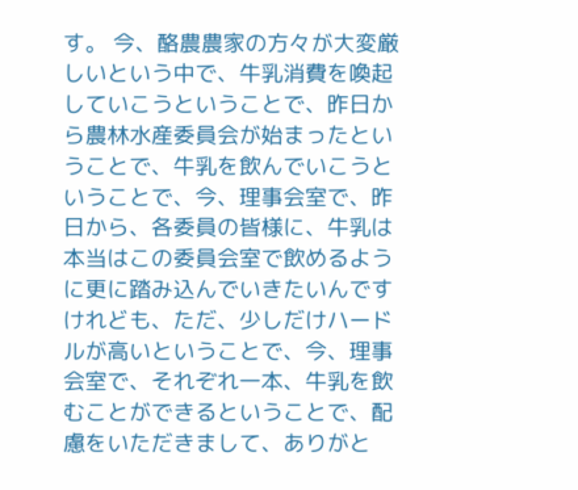す。 今、酪農農家の方々が大変厳しいという中で、牛乳消費を喚起していこうということで、昨日から農林水産委員会が始まったということで、牛乳を飲んでいこうということで、今、理事会室で、昨日から、各委員の皆様に、牛乳は本当はこの委員会室で飲めるように更に踏み込んでいきたいんですけれども、ただ、少しだけハードルが高いということで、今、理事会室で、それぞれ一本、牛乳を飲むことができるということで、配慮をいただきまして、ありがと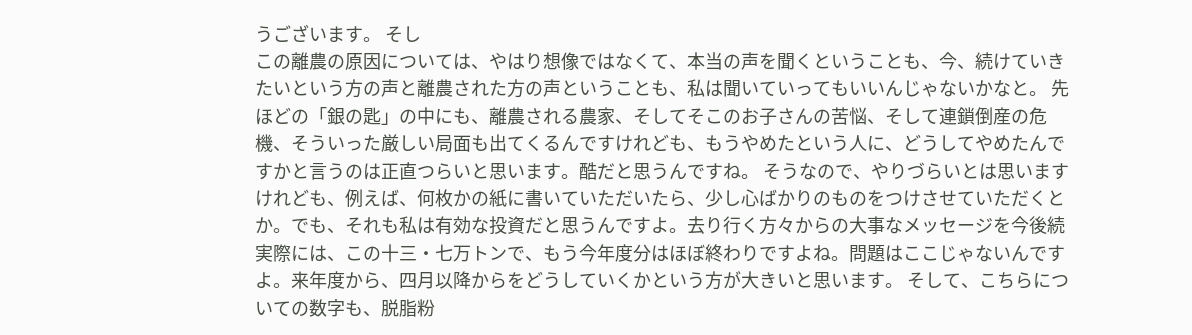うございます。 そし
この離農の原因については、やはり想像ではなくて、本当の声を聞くということも、今、続けていきたいという方の声と離農された方の声ということも、私は聞いていってもいいんじゃないかなと。 先ほどの「銀の匙」の中にも、離農される農家、そしてそこのお子さんの苦悩、そして連鎖倒産の危機、そういった厳しい局面も出てくるんですけれども、もうやめたという人に、どうしてやめたんですかと言うのは正直つらいと思います。酷だと思うんですね。 そうなので、やりづらいとは思いますけれども、例えば、何枚かの紙に書いていただいたら、少し心ばかりのものをつけさせていただくとか。でも、それも私は有効な投資だと思うんですよ。去り行く方々からの大事なメッセージを今後続
実際には、この十三・七万トンで、もう今年度分はほぼ終わりですよね。問題はここじゃないんですよ。来年度から、四月以降からをどうしていくかという方が大きいと思います。 そして、こちらについての数字も、脱脂粉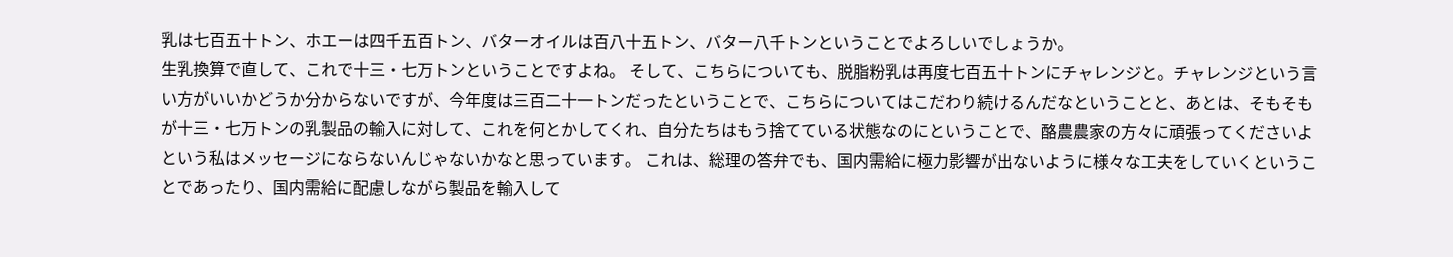乳は七百五十トン、ホエーは四千五百トン、バターオイルは百八十五トン、バター八千トンということでよろしいでしょうか。
生乳換算で直して、これで十三・七万トンということですよね。 そして、こちらについても、脱脂粉乳は再度七百五十トンにチャレンジと。チャレンジという言い方がいいかどうか分からないですが、今年度は三百二十一トンだったということで、こちらについてはこだわり続けるんだなということと、あとは、そもそもが十三・七万トンの乳製品の輸入に対して、これを何とかしてくれ、自分たちはもう捨てている状態なのにということで、酪農農家の方々に頑張ってくださいよという私はメッセージにならないんじゃないかなと思っています。 これは、総理の答弁でも、国内需給に極力影響が出ないように様々な工夫をしていくということであったり、国内需給に配慮しながら製品を輸入して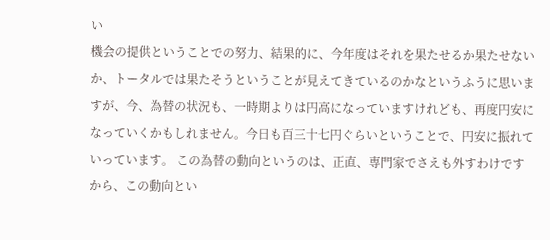い
機会の提供ということでの努力、結果的に、今年度はそれを果たせるか果たせないか、トータルでは果たそうということが見えてきているのかなというふうに思いますが、今、為替の状況も、一時期よりは円高になっていますけれども、再度円安になっていくかもしれません。今日も百三十七円ぐらいということで、円安に振れていっています。 この為替の動向というのは、正直、専門家でさえも外すわけですから、この動向とい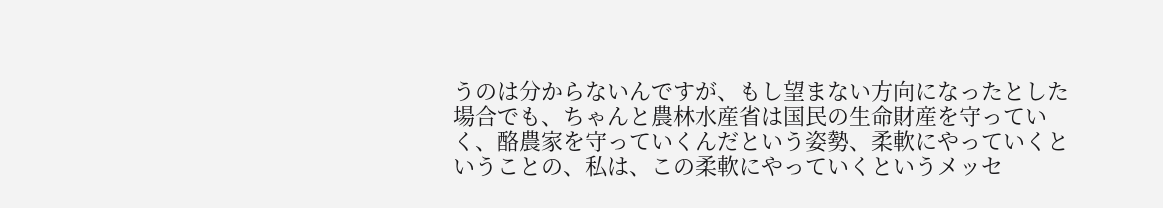うのは分からないんですが、もし望まない方向になったとした場合でも、ちゃんと農林水産省は国民の生命財産を守っていく、酪農家を守っていくんだという姿勢、柔軟にやっていくということの、私は、この柔軟にやっていくというメッセ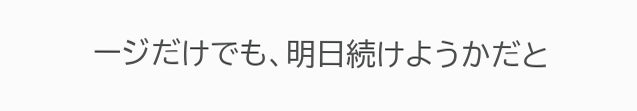ージだけでも、明日続けようかだと